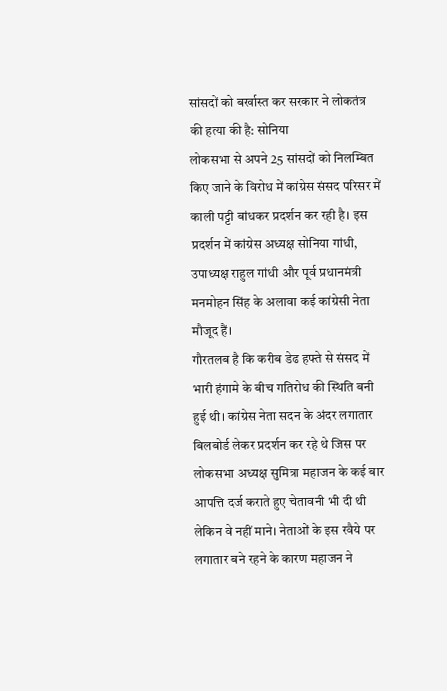सांसदों को बर्खास्त कर सरकार ने लोकतंत्र की हत्या की है: सोनिया
लोकसभा से अपने 25 सांसदों को निलम्बित किए जाने के विरोध में कांग्रेस संसद परिसर में काली पट्टी बांधकर प्रदर्शन कर रही है। इस प्रदर्शन में कांग्रेस अध्यक्ष सोनिया गांधी, उपाध्यक्ष राहुल गांधी और पूर्व प्रधानमंत्री मनमोहन सिंह के अलावा कई कांग्रेसी नेता मौजूद हैं।
गौरतलब है कि करीब डेढ हफ्ते से संसद में भारी हंगामे के बीच गतिरोध की स्थिति बनी हुई थी। कांग्रेस नेता सदन के अंदर लगातार बिलबोर्ड लेकर प्रदर्शन कर रहे थे जिस पर लोकसभा अध्यक्ष सुमित्रा महाजन के कई बार आपत्ति दर्ज कराते हुए चेतावनी भी दी थी लेकिन वे नहीं माने। नेताओं के इस रवैये पर लगातार बने रहने के कारण महाजन ने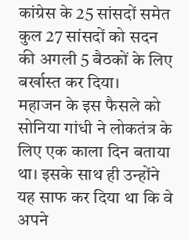कांग्रेस के 25 सांसदों समेत कुल 27 सांसदों को सदन की अगली 5 बैठकों के लिए बर्खास्त कर दिया।
महाजन के इस फैसले को सोनिया गांधी ने लोकतंत्र के लिए एक काला दिन बताया था। इसके साथ ही उन्होंने यह साफ कर दिया था कि वे अपने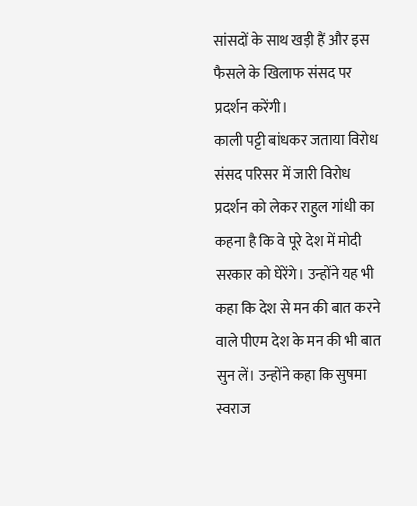सांसदों के साथ खड़ी हैं और इस फैसले के खिलाफ संसद पर प्रदर्शन करेंगी।
काली पट्टी बांधकर जताया विरोध
संसद परिसर में जारी विरोध प्रदर्शन को लेकर राहुल गांधी का कहना है कि वे पूरे देश में मोदी सरकार को घेरेंगे। उन्होंने यह भी कहा कि देश से मन की बात करने वाले पीएम देश के मन की भी बात सुन लें। उन्होंने कहा कि सुषमा स्वराज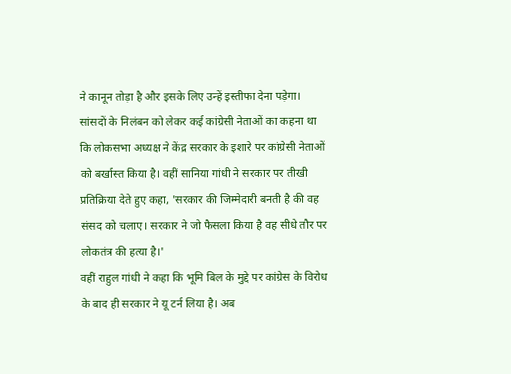ने कानून तोड़ा है और इसके लिए उन्हें इस्तीफा देना पड़ेगा।
सांसदों के निलंबन को लेकर कई कांग्रेसी नेताओं का कहना था कि लोकसभा अध्यक्ष ने केंद्र सरकार के इशारे पर कांग्रेसी नेताओं को बर्खास्त किया है। वहीं सानिया गांधी ने सरकार पर तीखी प्रतिक्रिया देते हुए कहा, 'सरकार की जिम्मेदारी बनती है की वह संसद को चलाए। सरकार ने जो फैसला किया है वह सीधे तौर पर लोकतंत्र की हत्या है।'
वहीं राहुल गांधी ने कहा कि भूमि बिल के मुद्दे पर कांग्रेस के विरोध के बाद ही सरकार ने यू टर्न लिया है। अब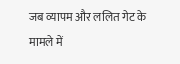जब व्यापम और ललित गेट के मामले में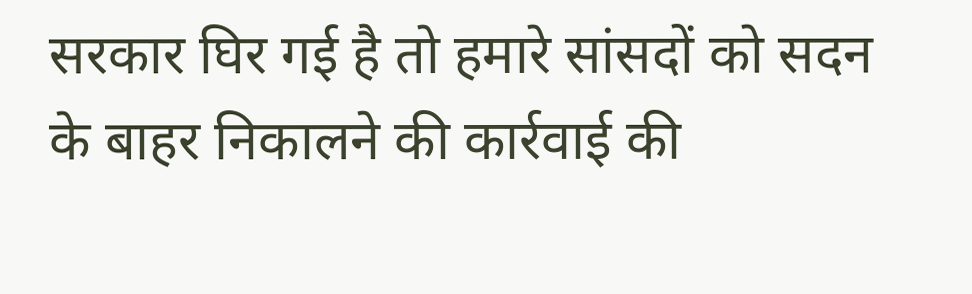सरकार घिर गई है तो हमारे सांसदों को सदन के बाहर निकालने की कार्रवाई की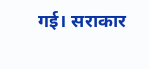गई। सराकार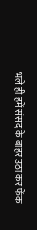भले ही हमें संसद के बाहर उठा कर फेंक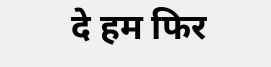दे हम फिर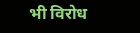भी विरोध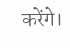करेंगे।